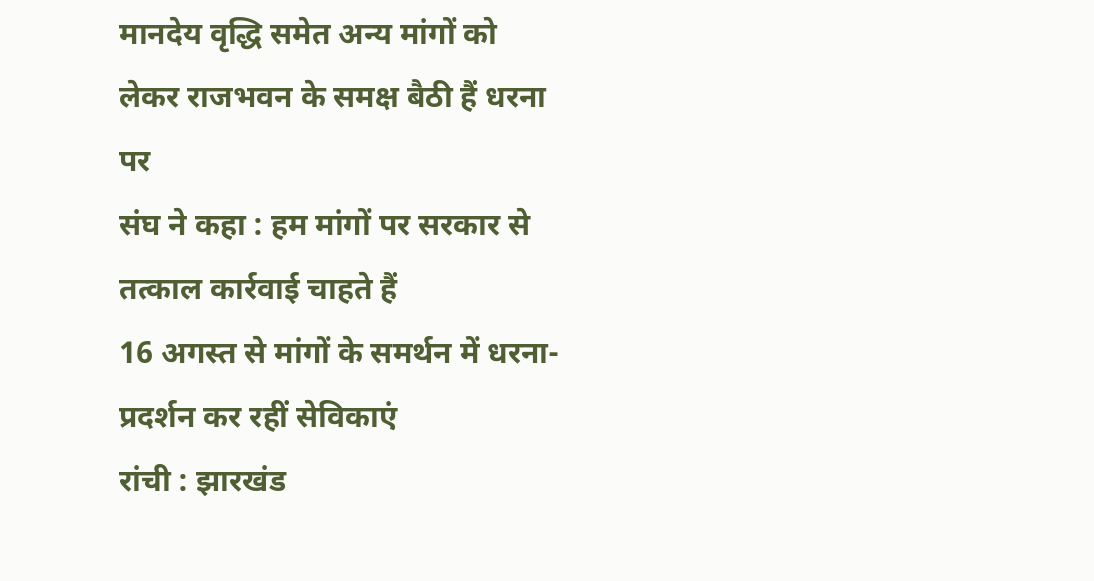मानदेय वृद्धि समेत अन्य मांगों को लेकर राजभवन के समक्ष बैठी हैं धरना पर
संघ ने कहा : हम मांगों पर सरकार से तत्काल कार्रवाई चाहते हैं
16 अगस्त से मांगों के समर्थन में धरना-प्रदर्शन कर रहीं सेविकाएं
रांची : झारखंड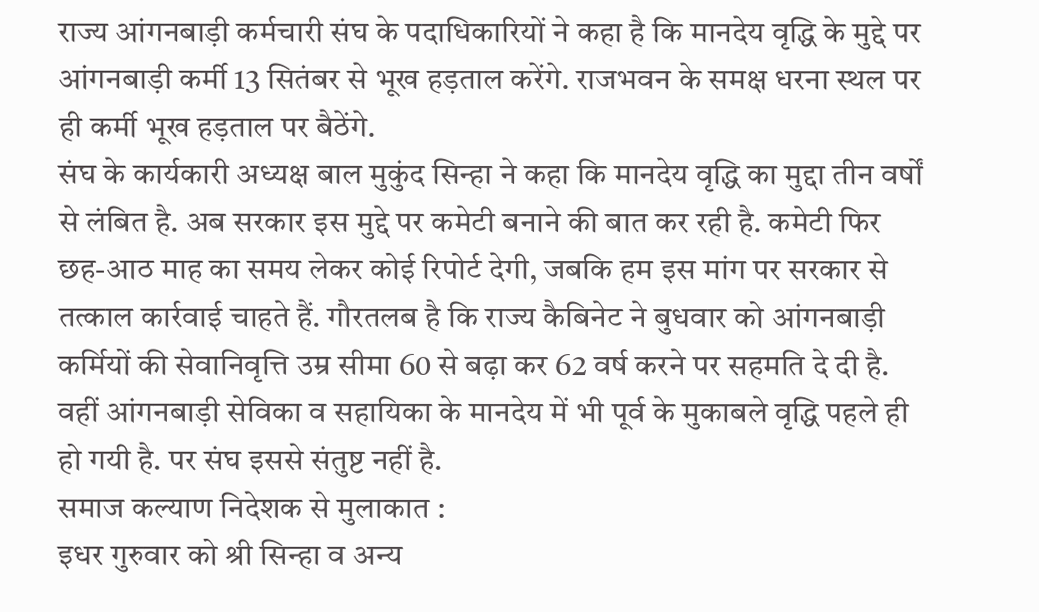राज्य आंगनबाड़ी कर्मचारी संघ के पदाधिकारियों ने कहा है कि मानदेय वृद्धि के मुद्दे पर आंगनबाड़ी कर्मी 13 सितंबर से भूख हड़ताल करेंगे. राजभवन के समक्ष धरना स्थल पर ही कर्मी भूख हड़ताल पर बैठेंगे.
संघ के कार्यकारी अध्यक्ष बाल मुकुंद सिन्हा ने कहा कि मानदेय वृद्धि का मुद्दा तीन वर्षों से लंबित है. अब सरकार इस मुद्दे पर कमेटी बनाने की बात कर रही है. कमेटी फिर छह-आठ माह का समय लेकर कोई रिपोर्ट देगी, जबकि हम इस मांग पर सरकार से तत्काल कार्रवाई चाहते हैं. गौरतलब है कि राज्य कैबिनेट ने बुधवार को आंगनबाड़ी कर्मियों की सेवानिवृत्ति उम्र सीमा 60 से बढ़ा कर 62 वर्ष करने पर सहमति दे दी है. वहीं आंगनबाड़ी सेविका व सहायिका के मानदेय में भी पूर्व के मुकाबले वृद्धि पहले ही हो गयी है. पर संघ इससे संतुष्ट नहीं है.
समाज कल्याण निदेशक से मुलाकात :
इधर गुरुवार को श्री सिन्हा व अन्य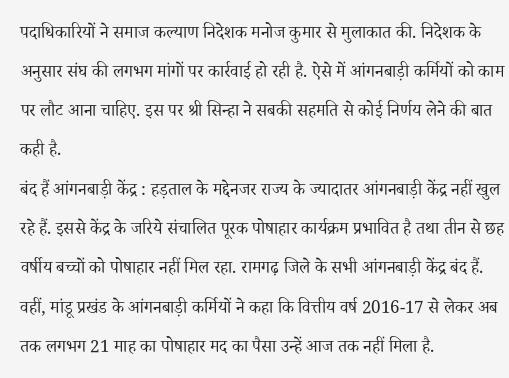पदाधिकारियों ने समाज कल्याण निदेशक मनोज कुमार से मुलाकात की. निदेशक के अनुसार संघ की लगभग मांगों पर कार्रवाई हो रही है. ऐसे में आंगनबाड़ी कर्मियों को काम पर लौट आना चाहिए. इस पर श्री सिन्हा ने सबकी सहमति से कोई निर्णय लेने की बात कही है.
बंद हैं आंगनबाड़ी केंद्र : हड़ताल के मद्देनजर राज्य के ज्यादातर आंगनबाड़ी केंद्र नहीं खुल रहे हैं. इससे केंद्र के जरिये संचालित पूरक पोषाहार कार्यक्रम प्रभावित है तथा तीन से छह वर्षीय बच्चों को पोषाहार नहीं मिल रहा. रामगढ़ जिले के सभी आंगनबाड़ी केंद्र बंद हैं. वहीं, मांडू प्रखंड के आंगनबाड़ी कर्मियों ने कहा कि वित्तीय वर्ष 2016-17 से लेकर अब तक लगभग 21 माह का पोषाहार मद का पैसा उन्हें आज तक नहीं मिला है.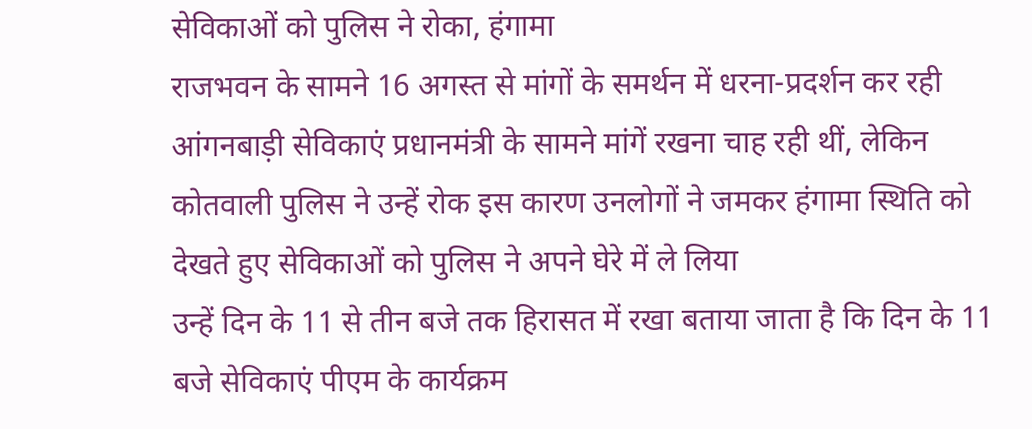सेविकाओं को पुलिस ने रोका, हंगामा
राजभवन के सामने 16 अगस्त से मांगों के समर्थन में धरना-प्रदर्शन कर रही आंगनबाड़ी सेविकाएं प्रधानमंत्री के सामने मांगें रखना चाह रही थीं, लेकिन कोतवाली पुलिस ने उन्हें रोक इस कारण उनलोगों ने जमकर हंगामा स्थिति को देखते हुए सेविकाओं को पुलिस ने अपने घेरे में ले लिया
उन्हें दिन के 11 से तीन बजे तक हिरासत में रखा बताया जाता है कि दिन के 11 बजे सेविकाएं पीएम के कार्यक्रम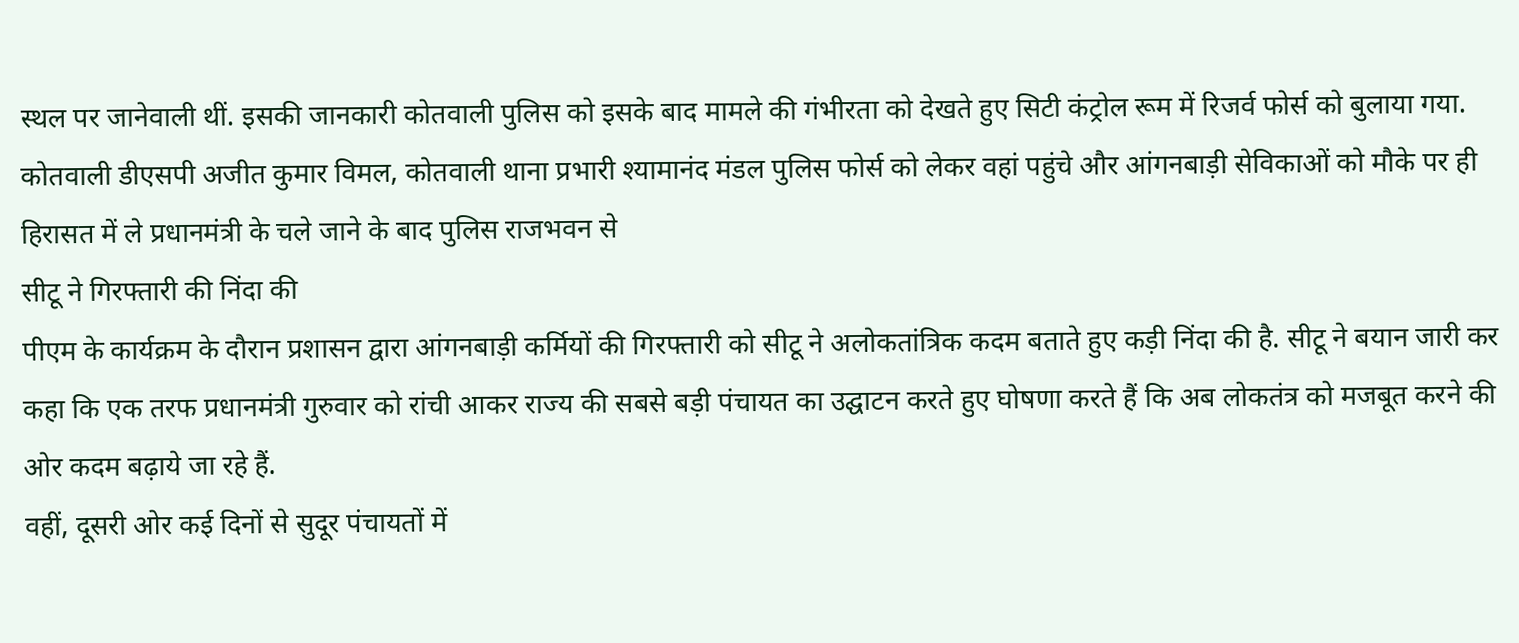स्थल पर जानेवाली थीं. इसकी जानकारी कोतवाली पुलिस को इसके बाद मामले की गंभीरता को देखते हुए सिटी कंट्रोल रूम में रिजर्व फोर्स को बुलाया गया. कोतवाली डीएसपी अजीत कुमार विमल, कोतवाली थाना प्रभारी श्यामानंद मंडल पुलिस फोर्स को लेकर वहां पहुंचे और आंगनबाड़ी सेविकाओं को मौके पर ही हिरासत में ले प्रधानमंत्री के चले जाने के बाद पुलिस राजभवन से
सीटू ने गिरफ्तारी की निंदा की
पीएम के कार्यक्रम के दौरान प्रशासन द्वारा आंगनबाड़ी कर्मियों की गिरफ्तारी को सीटू ने अलोकतांत्रिक कदम बताते हुए कड़ी निंदा की है. सीटू ने बयान जारी कर कहा कि एक तरफ प्रधानमंत्री गुरुवार को रांची आकर राज्य की सबसे बड़ी पंचायत का उद्घाटन करते हुए घोषणा करते हैं कि अब लोकतंत्र को मजबूत करने की ओर कदम बढ़ाये जा रहे हैं.
वहीं, दूसरी ओर कई दिनों से सुदूर पंचायतों में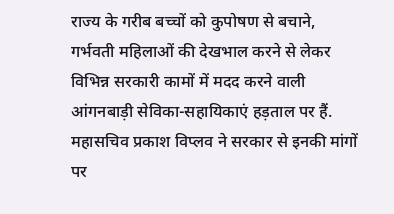राज्य के गरीब बच्चों को कुपोषण से बचाने, गर्भवती महिलाओं की देखभाल करने से लेकर विभिन्न सरकारी कामों में मदद करने वाली आंगनबाड़ी सेविका-सहायिकाएं हड़ताल पर हैं. महासचिव प्रकाश विप्लव ने सरकार से इनकी मांगों पर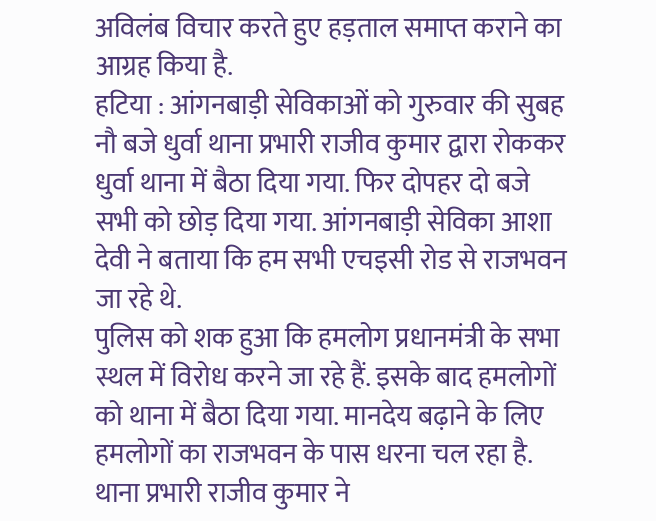अविलंब विचार करते हुए हड़ताल समाप्त कराने का आग्रह किया है.
हटिया : आंगनबाड़ी सेविकाओं को गुरुवार की सुबह नौ बजे धुर्वा थाना प्रभारी राजीव कुमार द्वारा रोककर धुर्वा थाना में बैठा दिया गया. फिर दोपहर दो बजे सभी को छोड़ दिया गया. आंगनबाड़ी सेविका आशा देवी ने बताया कि हम सभी एचइसी रोड से राजभवन जा रहे थे.
पुलिस को शक हुआ कि हमलोग प्रधानमंत्री के सभा स्थल में विरोध करने जा रहे हैं. इसके बाद हमलोगों को थाना में बैठा दिया गया. मानदेय बढ़ाने के लिए हमलोगों का राजभवन के पास धरना चल रहा है. थाना प्रभारी राजीव कुमार ने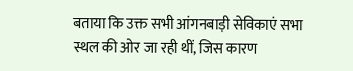बताया कि उक्त सभी आंगनबाड़ी सेविकाएं सभा स्थल की ओर जा रही थीं, जिस कारण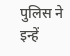पुलिस ने इन्हें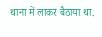थाना में लाकर बैठाया था.